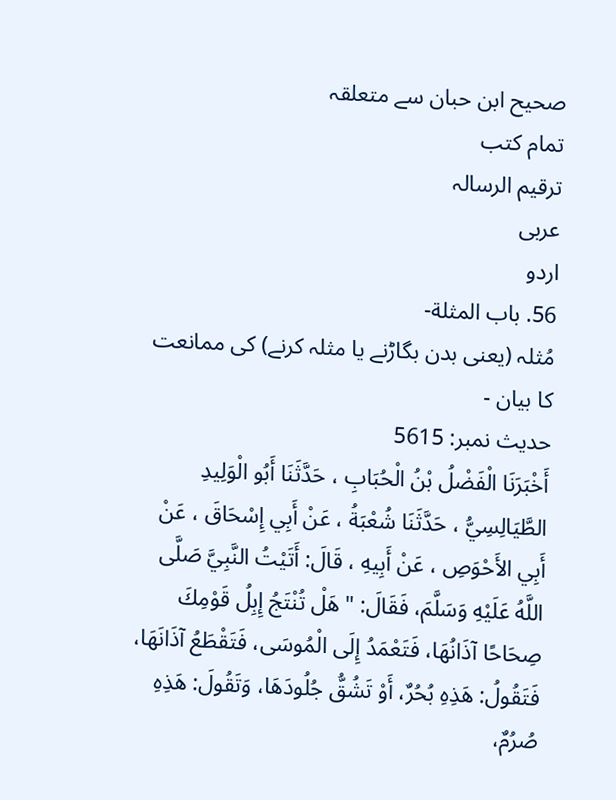صحیح ابن حبان سے متعلقہ
تمام کتب
ترقيم الرسالہ
عربی
اردو
56. باب المثلة-
مُثلہ (یعنی بدن بگاڑنے یا مثلہ کرنے) کی ممانعت کا بیان -
حدیث نمبر: 5615
أَخْبَرَنَا الْفَضْلُ بْنُ الْحُبَابِ ، حَدَّثَنَا أَبُو الْوَلِيدِ الطَّيَالِسِيُّ ، حَدَّثَنَا شُعْبَةُ ، عَنْ أَبِي إِسْحَاقَ ، عَنْ أَبِي الأَحْوَصِ ، عَنْ أَبِيهِ ، قَالَ: أَتَيْتُ النَّبِيَّ صَلَّى اللَّهُ عَلَيْهِ وَسَلَّمَ، فَقَالَ: " هَلْ تُنْتَجُ إِبِلُ قَوْمِكَ صِحَاحًا آذَانُهَا، فَتَعْمَدُ إِلَى الْمُوسَى، فَتَقْطَعُ آذَانَهَا، فَتَقُولُ: هَذِهِ بُحُرٌ، أَوْ تَشُقُّ جُلُودَهَا، وَتَقُولَ: هَذِهِ صُرُمٌ،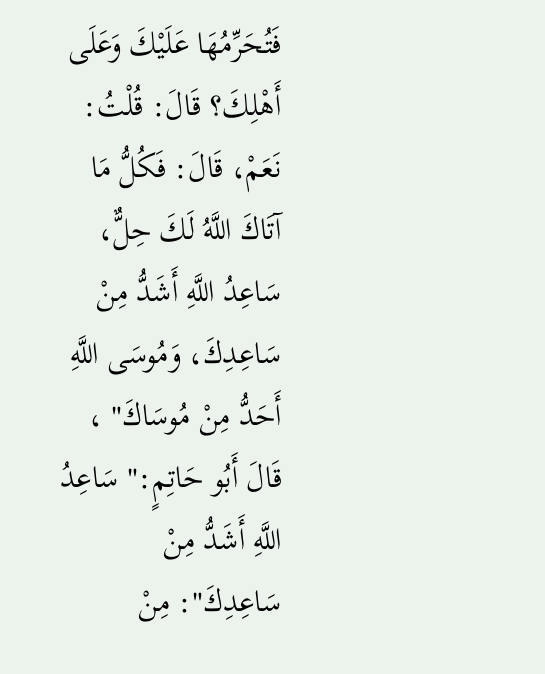فَتُحَرِّمُهَا عَلَيْكَ وَعَلَى أَهْلِكَ؟ قَالَ: قُلْتُ: نَعَمْ، قَالَ: فَكُلُّ مَا آتَاكَ اللَّهُ لَكَ حِلٌّ، سَاعِدُ اللَّهِ أَشَدُّ مِنْ سَاعِدِكَ، وَمُوسَى اللَّهِ أَحَدُّ مِنْ مُوسَاكَ" ، قَالَ أَبُو حَاتِمٍ:" سَاعِدُ اللَّهِ أَشَدُّ مِنْ سَاعِدِكَ": مِنْ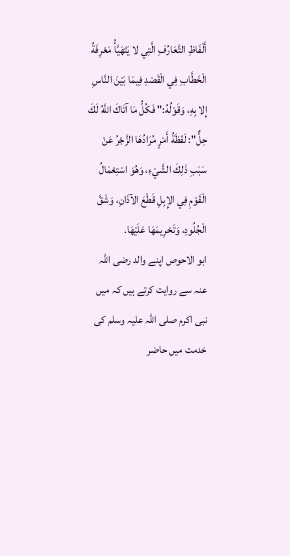أَلْفَاظِ التَّعَارُفِ الَّتِي لا يَتَهَيَّأُ مَعْرِفَةُ الْخَطَّابِ فِي الْقَصْدِ فِيمَا بَيْنَ النَّاسِ إِلا بِهِ، وَقَوْلُهُ:" فَكُلُّ مَا آتَاكَ اللَّهُ لَكَ حِلٌّ": لَفْظَةُ أَمْرٍ مُرَادُهَا الزَّجْرُ عَنْ سَبَبِ ذَلِكَ الشَّيْءِ، وَهُوَ اسْتِعْمَالُ الْقَوْمِ فِي الإِبِلِ قَطْعَ الآذَانِ، وَشَقَّ الْجُلُودِ، وَتَحْرِيمَهَا عَلَيْهَا.
ابو الاحوص اپنے والد رضی اللہ عنہ سے روایت کرتے ہیں کہ میں نبی اکرم صلی اللہ علیہ وسلم کی خدمت میں حاضر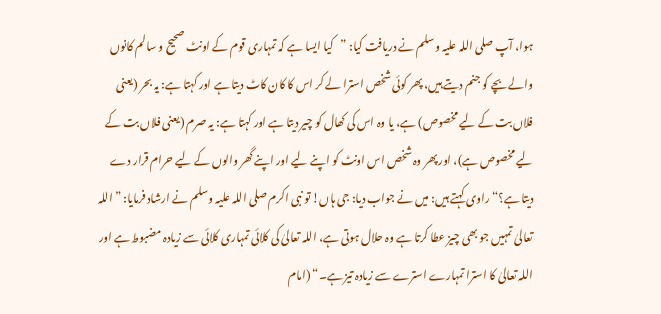ہوا، آپ صلی اللہ علیہ وسلم نے دریافت کیا: ”کیا ایسا ہے کہ تمہاری قوم کے اونٹ صحیح و سالم کانوں والے بچے کو جنم دیتے ہیں، پھر کوئی شخص استرا لے کر اس کا کان کاٹ دیتا ہے اور کہتا ہے: یہ بحر (یعنی فلاں بت کے لیے مخصوص) ہے، یا وہ اس کی کھال کو چیر دیتا ہے اور کہتا ہے: یہ صرم (یعنی فلاں بت کے لیے مخصوص ہے)، اور پھر وہ شخص اس اونٹ کو اپنے لیے اور اپنے گھر والوں کے لیے حرام قرار دے دیتا ہے؟“ راوی کہتے ہیں: میں نے جواب دیا: جی ہاں! تو نبی اکرم صلی اللہ علیہ وسلم نے ارشاد فرمایا: ”اللہ تعالیٰ تمہیں جو بھی چیز عطا کرتا ہے وہ حلال ہوتی ہے، اللہ تعالیٰ کی کلائی تمہاری کلائی سے زیادہ مضبوط ہے اور اللہ تعالیٰ کا استرا تمہارے استرے سے زیادہ تیز ہے۔“ (امام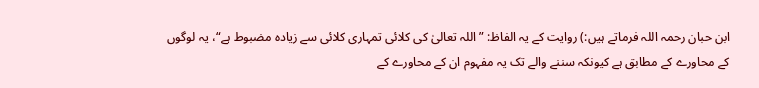ابن حبان رحمہ اللہ فرماتے ہیں:) روایت کے یہ الفاظ: ”اللہ تعالیٰ کی کلائی تمہاری کلائی سے زیادہ مضبوط ہے“، یہ لوگوں کے محاورے کے مطابق ہے کیونکہ سننے والے تک یہ مفہوم ان کے محاورے کے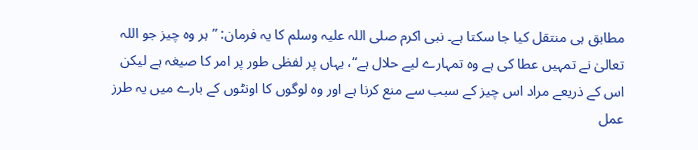مطابق ہی منتقل کیا جا سکتا ہے۔ نبی اکرم صلی اللہ علیہ وسلم کا یہ فرمان: ”ہر وہ چیز جو اللہ تعالیٰ نے تمہیں عطا کی ہے وہ تمہارے لیے حلال ہے“، یہاں پر لفظی طور پر امر کا صیغہ ہے لیکن اس کے ذریعے مراد اس چیز کے سبب سے منع کرنا ہے اور وہ لوگوں کا اونٹوں کے بارے میں یہ طرز عمل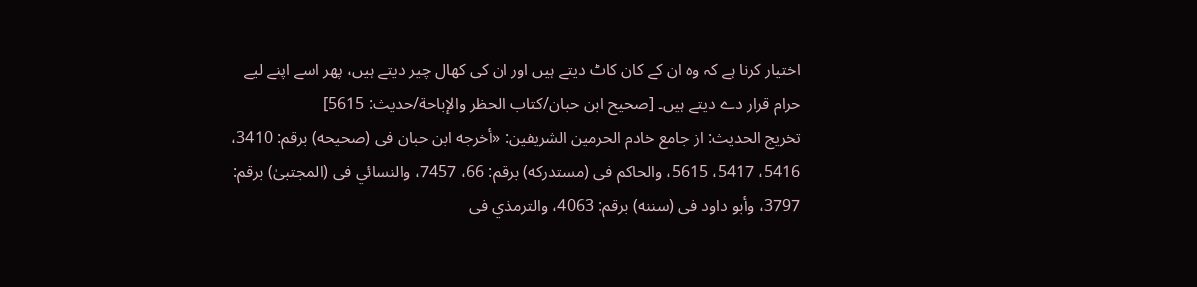اختیار کرنا ہے کہ وہ ان کے کان کاٹ دیتے ہیں اور ان کی کھال چیر دیتے ہیں، پھر اسے اپنے لیے حرام قرار دے دیتے ہیں۔ [صحیح ابن حبان/كتاب الحظر والإباحة/حدیث: 5615]
تخریج الحدیث: از جامع خادم الحرمين الشريفين: «أخرجه ابن حبان فى (صحيحه) برقم: 3410، 5416، 5417، 5615، والحاكم فى (مستدركه) برقم: 66، 7457، والنسائي فى (المجتبیٰ) برقم: 3797، وأبو داود فى (سننه) برقم: 4063، والترمذي فى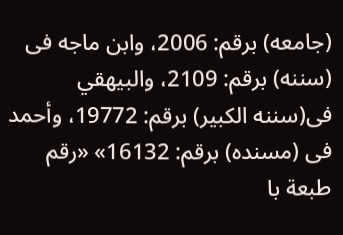(جامعه) برقم: 2006، وابن ماجه فى (سننه) برقم: 2109، والبيهقي فى(سننه الكبير) برقم: 19772، وأحمد فى (مسنده) برقم: 16132» «رقم طبعة با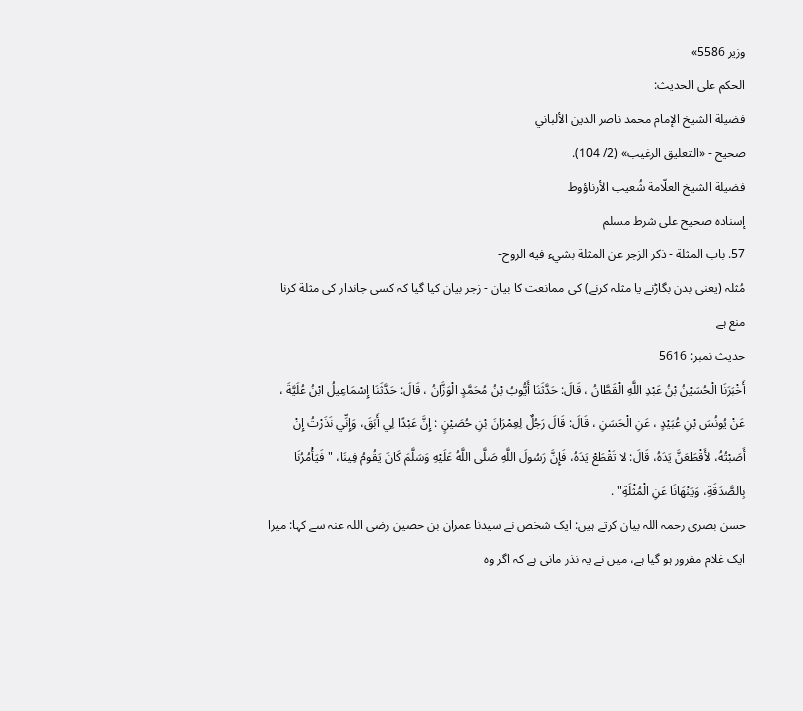وزير 5586»
الحكم على الحديث:
فضيلة الشيخ الإمام محمد ناصر الدين الألباني
صحيح - «التعليق الرغيب» (2/ 104).
فضيلة الشيخ العلّامة شُعيب الأرناؤوط
إسناده صحيح على شرط مسلم
57. باب المثلة - ذكر الزجر عن المثلة بشيء فيه الروح-
مُثلہ (یعنی بدن بگاڑنے یا مثلہ کرنے) کی ممانعت کا بیان - زجر بیان کیا گیا کہ کسی جاندار کی مثلة کرنا منع ہے
حدیث نمبر: 5616
أَخْبَرَنَا الْحُسَيْنُ بْنُ عَبْدِ اللَّهِ الْقَطَّانُ ، قَالَ: حَدَّثَنَا أَيُّوبُ بْنُ مُحَمَّدٍ الْوَزَّانُ ، قَالَ: حَدَّثَنَا إِسْمَاعِيلُ ابْنُ عُلَيَّةَ ، عَنْ يُونُسَ بْنِ عُبَيْدٍ ، عَنِ الْحَسَنِ ، قَالَ: قَالَ رَجُلٌ لِعِمْرَانَ بْنِ حُصَيْنٍ : إِنَّ عَبْدًا لِي أَبَقَ، وَإِنِّي نَذَرْتُ إِنْ أَصَبْتُهُ، لأَقْطَعَنَّ يَدَهُ، قَالَ: لا تَقْطَعْ يَدَهُ، فَإِنَّ رَسُولَ اللَّهِ صَلَّى اللَّهُ عَلَيْهِ وَسَلَّمَ كَانَ يَقُومُ فِينَا، " فَيَأْمُرُنَا بِالصَّدَقَةِ، وَيَنْهَانَا عَنِ الْمُثْلَةِ" .
حسن بصری رحمہ اللہ بیان کرتے ہیں: ایک شخص نے سیدنا عمران بن حصین رضی اللہ عنہ سے کہا: میرا ایک غلام مفرور ہو گیا ہے، میں نے یہ نذر مانی ہے کہ اگر وہ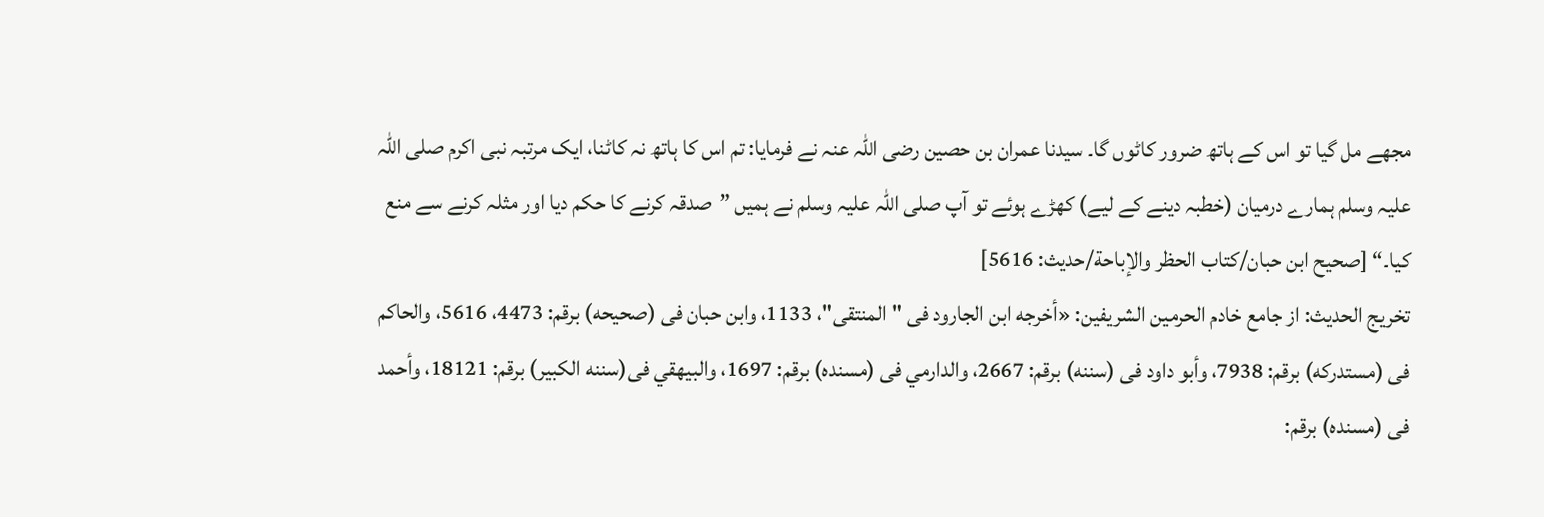مجھے مل گیا تو اس کے ہاتھ ضرور کاٹوں گا۔ سیدنا عمران بن حصین رضی اللہ عنہ نے فرمایا: تم اس کا ہاتھ نہ کاٹنا، ایک مرتبہ نبی اکرم صلی اللہ علیہ وسلم ہمارے درمیان (خطبہ دینے کے لیے) کھڑے ہوئے تو آپ صلی اللہ علیہ وسلم نے ہمیں ”صدقہ کرنے کا حکم دیا اور مثلہ کرنے سے منع کیا۔“ [صحیح ابن حبان/كتاب الحظر والإباحة/حدیث: 5616]
تخریج الحدیث: از جامع خادم الحرمين الشريفين: «أخرجه ابن الجارود فى "المنتقى"، 1133، وابن حبان فى (صحيحه) برقم: 4473، 5616، والحاكم فى (مستدركه) برقم: 7938، وأبو داود فى (سننه) برقم: 2667، والدارمي فى (مسنده) برقم: 1697، والبيهقي فى(سننه الكبير) برقم: 18121، وأحمد فى (مسنده) برقم: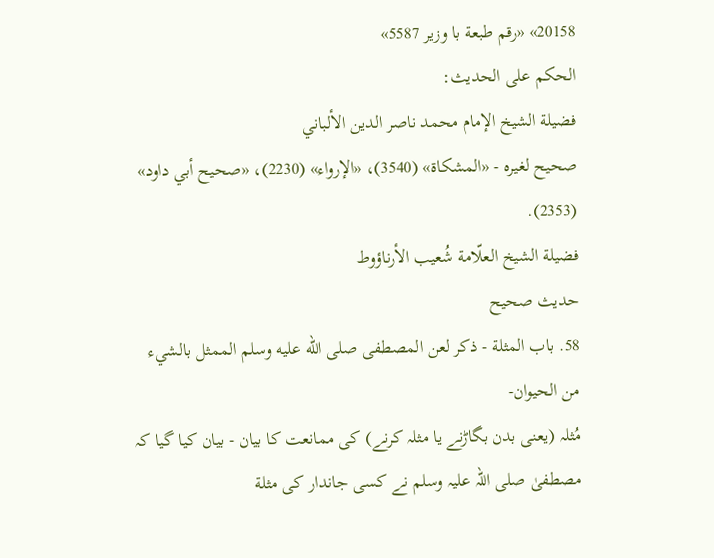20158» «رقم طبعة با وزير 5587»
الحكم على الحديث:
فضيلة الشيخ الإمام محمد ناصر الدين الألباني
صحيح لغيره - «المشكاة» (3540)، «الإرواء» (2230)، «صحيح أبي داود» (2353).
فضيلة الشيخ العلّامة شُعيب الأرناؤوط
حديث صحيح
58. باب المثلة - ذكر لعن المصطفى صلى الله عليه وسلم الممثل بالشيء من الحيوان-
مُثلہ (یعنی بدن بگاڑنے یا مثلہ کرنے) کی ممانعت کا بیان - بیان کیا گیا کہ مصطفیٰ صلی اللہ علیہ وسلم نے کسی جاندار کی مثلة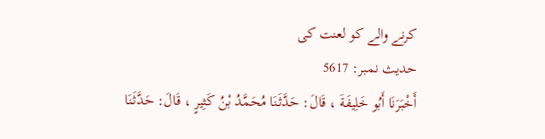کرنے والے کو لعنت کی
حدیث نمبر: 5617
أَخْبَرَنَا أَبُو خَلِيفَةَ ، قَالَ: حَدَّثَنَا مُحَمَّدُ بْنُ كَثِيرٍ ، قَالَ: حَدَّثَنَا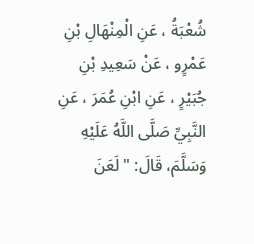شُعْبَةُ ، عَنِ الْمِنْهَالِ بْنِ عَمْرٍو ، عَنْ سَعِيدِ بْنِ جُبَيْرٍ ، عَنِ ابْنِ عُمَرَ ، عَنِ النَّبِيِّ صَلَّى اللَّهُ عَلَيْهِ وَسَلَّمَ، قَالَ: " لَعَنَ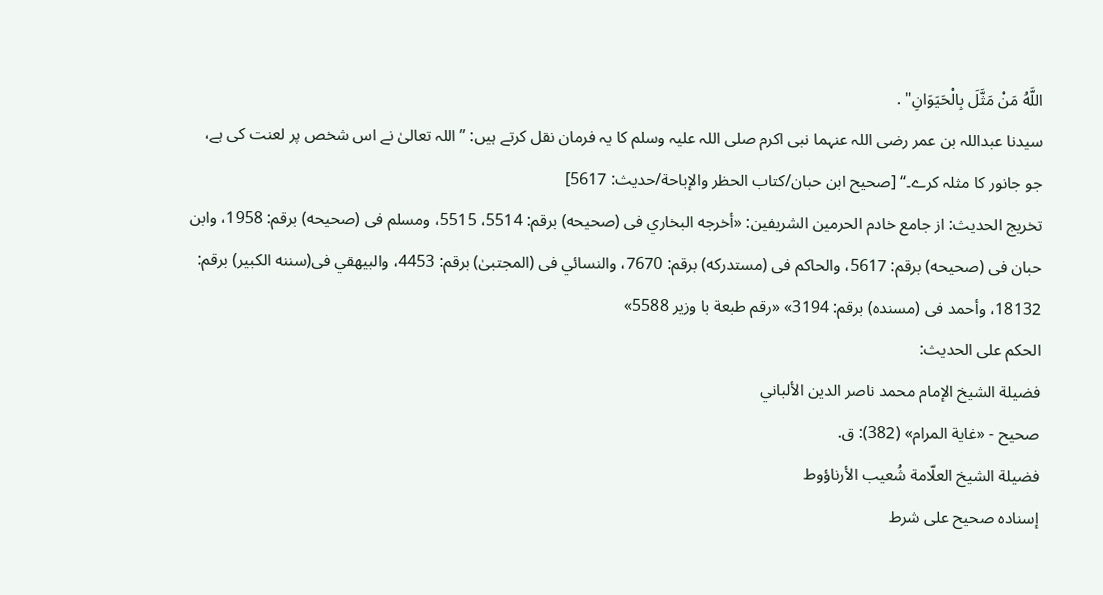اللَّهُ مَنْ مَثَّلَ بِالْحَيَوَانِ" .
سیدنا عبداللہ بن عمر رضی اللہ عنہما نبی اکرم صلی اللہ علیہ وسلم کا یہ فرمان نقل کرتے ہیں: ”اللہ تعالیٰ نے اس شخص پر لعنت کی ہے، جو جانور کا مثلہ کرے۔“ [صحیح ابن حبان/كتاب الحظر والإباحة/حدیث: 5617]
تخریج الحدیث: از جامع خادم الحرمين الشريفين: «أخرجه البخاري فى (صحيحه) برقم: 5514، 5515، ومسلم فى (صحيحه) برقم: 1958، وابن حبان فى (صحيحه) برقم: 5617، والحاكم فى (مستدركه) برقم: 7670، والنسائي فى (المجتبیٰ) برقم: 4453، والبيهقي فى(سننه الكبير) برقم: 18132، وأحمد فى (مسنده) برقم: 3194» «رقم طبعة با وزير 5588»
الحكم على الحديث:
فضيلة الشيخ الإمام محمد ناصر الدين الألباني
صحيح - «غاية المرام» (382): ق.
فضيلة الشيخ العلّامة شُعيب الأرناؤوط
إسناده صحيح على شرط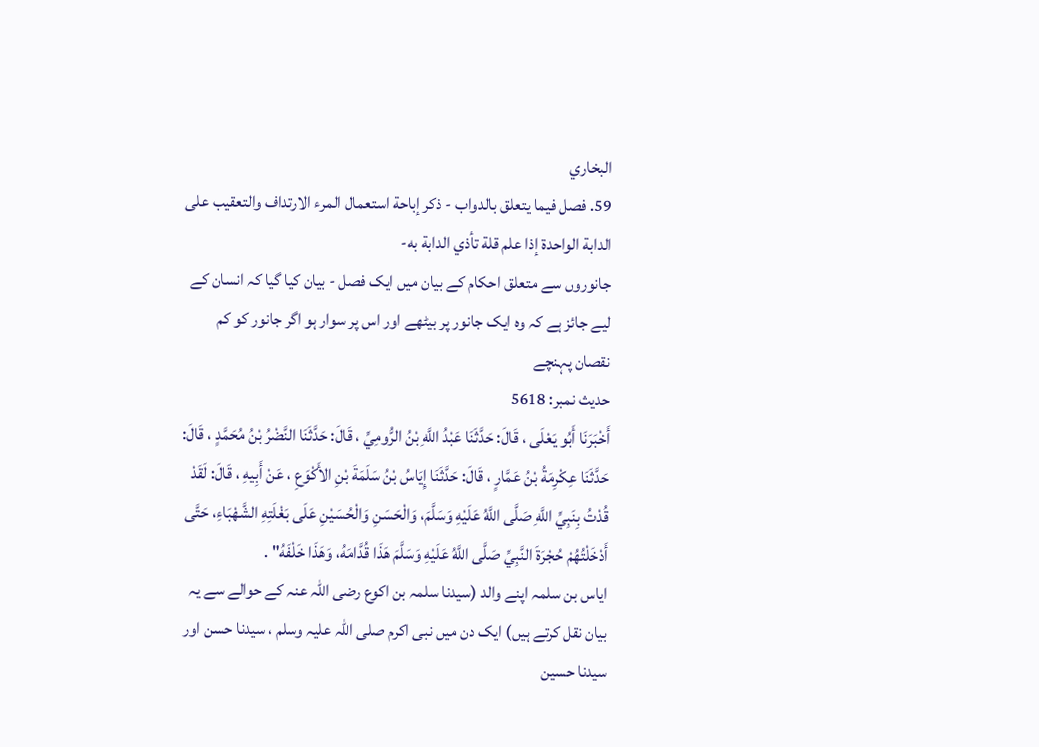البخاري
59. فصل فيما يتعلق بالدواب - ذكر إباحة استعمال المرء الارتداف والتعقيب على الدابة الواحدة إذا علم قلة تأذي الدابة به-
جانوروں سے متعلق احکام کے بیان میں ایک فصل - بیان کیا گیا کہ انسان کے لیے جائز ہے کہ وہ ایک جانور پر بیٹھے اور اس پر سوار ہو اگر جانور کو کم نقصان پہنچے
حدیث نمبر: 5618
أَخْبَرَنَا أَبُو يَعْلَى ، قَالَ: حَدَّثَنَا عَبْدُ اللَّهِ بْنُ الرُّومِيِّ ، قَالَ: حَدَّثَنَا النَّضْرُ بْنُ مُحَمَّدٍ ، قَالَ: حَدَّثَنَا عِكْرِمَةُ بْنُ عَمَّارٍ ، قَالَ: حَدَّثَنَا إِيَاسُ بْنُ سَلَمَةَ بْنِ الأَكْوَعِ ، عَنْ أَبِيهِ ، قَالَ: لَقَدْ قُدْتُ بِنَبِيِّ اللَّهِ صَلَّى اللَّهُ عَلَيْهِ وَسَلَّمَ، وَالْحَسَنِ وَالْحُسَيْنِ عَلَى بَغْلَتِهِ الشَّهْبَاءِ، حَتَّى أَدْخَلْتُهُمْ حُجْرَةَ النَّبِيِّ صَلَّى اللَّهُ عَلَيْهِ وَسَلَّمَ هَذَا قُدَّامَهُ، وَهَذَا خَلْفَهُ" .
ایاس بن سلمہ اپنے والد (سیدنا سلمہ بن اکوع رضی اللہ عنہ کے حوالے سے یہ بیان نقل کرتے ہیں) ایک دن میں نبی اکرم صلی اللہ علیہ وسلم ، سیدنا حسن اور سیدنا حسین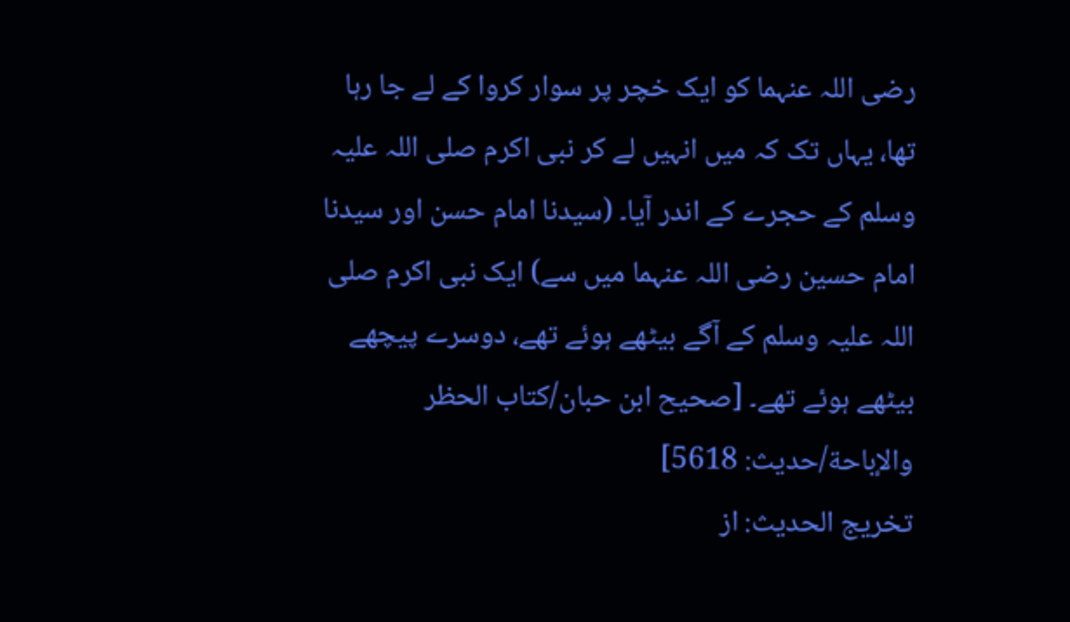رضی اللہ عنہما کو ایک خچر پر سوار کروا کے لے جا رہا تھا، یہاں تک کہ میں انہیں لے کر نبی اکرم صلی اللہ علیہ وسلم کے حجرے کے اندر آیا۔ (سیدنا امام حسن اور سیدنا امام حسین رضی اللہ عنہما میں سے) ایک نبی اکرم صلی اللہ علیہ وسلم کے آگے بیٹھے ہوئے تھے، دوسرے پیچھے بیٹھے ہوئے تھے۔ [صحیح ابن حبان/كتاب الحظر والإباحة/حدیث: 5618]
تخریج الحدیث: از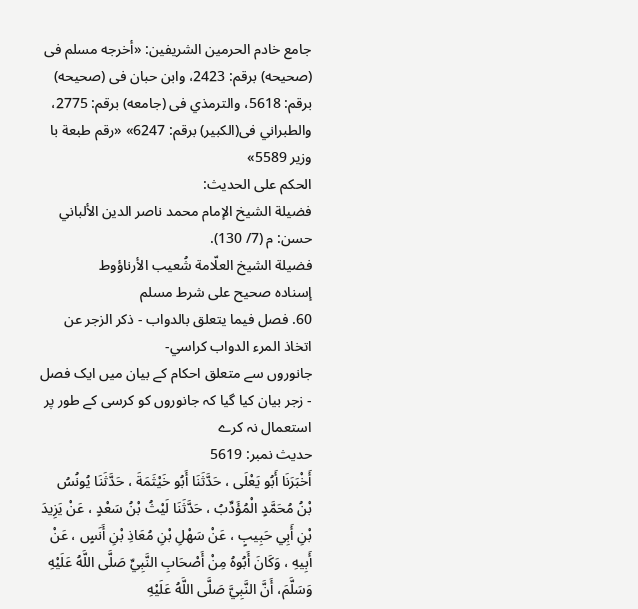جامع خادم الحرمين الشريفين: «أخرجه مسلم فى (صحيحه) برقم: 2423، وابن حبان فى (صحيحه) برقم: 5618، والترمذي فى (جامعه) برقم: 2775، والطبراني فى(الكبير) برقم: 6247» «رقم طبعة با وزير 5589»
الحكم على الحديث:
فضيلة الشيخ الإمام محمد ناصر الدين الألباني
حسن: م (7/ 130).
فضيلة الشيخ العلّامة شُعيب الأرناؤوط
إسناده صحيح على شرط مسلم
60. فصل فيما يتعلق بالدواب - ذكر الزجر عن اتخاذ المرء الدواب كراسي-
جانوروں سے متعلق احکام کے بیان میں ایک فصل - زجر بیان کیا گیا کہ جانوروں کو کرسی کے طور پر استعمال نہ کرے
حدیث نمبر: 5619
أَخْبَرَنَا أَبُو يَعْلَى ، حَدَّثَنَا أَبُو خَيْثَمَةَ ، حَدَّثَنَا يُونُسُ بْنُ مُحَمَّدٍ الْمُؤَدِّبُ ، حَدَّثَنَا لَيْثُ بْنُ سَعْدٍ ، عَنْ يَزِيدَ بْنِ أَبِي حَبِيبٍ ، عَنْ سَهْلِ بْنِ مُعَاذِ بْنِ أَنَسٍ ، عَنْ أَبِيهِ ، وَكَانَ أَبُوهُ مِنْ أَصْحَابِ النَّبِيِّ صَلَّى اللَّهُ عَلَيْهِ وَسَلَّمَ، أَنَّ النَّبِيَّ صَلَّى اللَّهُ عَلَيْهِ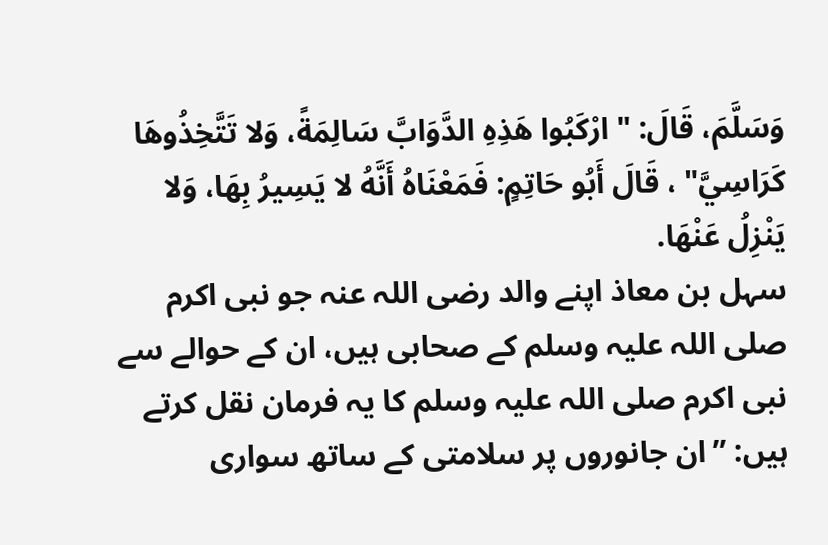وَسَلَّمَ، قَالَ: " ارْكَبُوا هَذِهِ الدَّوَابَّ سَالِمَةً، وَلا تَتَّخِذُوهَا كَرَاسِيَّ" ، قَالَ أَبُو حَاتِمٍ: فَمَعْنَاهُ أَنَّهُ لا يَسِيرُ بِهَا، وَلا يَنْزِلُ عَنْهَا.
سہل بن معاذ اپنے والد رضی اللہ عنہ جو نبی اکرم صلی اللہ علیہ وسلم کے صحابی ہیں، ان کے حوالے سے نبی اکرم صلی اللہ علیہ وسلم کا یہ فرمان نقل کرتے ہیں: ”ان جانوروں پر سلامتی کے ساتھ سواری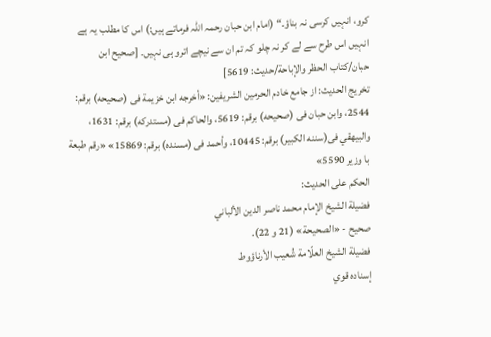کرو، انہیں کرسی نہ بناؤ۔“ (امام ابن حبان رحمہ اللہ فرماتے ہیں:) اس کا مطلب یہ ہے انہیں اس طرح سے لے کر نہ چلو کہ تم ان سے نیچے اترو ہی نہیں۔ [صحیح ابن حبان/كتاب الحظر والإباحة/حدیث: 5619]
تخریج الحدیث: از جامع خادم الحرمين الشريفين: «أخرجه ابن خزيمة فى (صحيحه) برقم: 2544، وابن حبان فى (صحيحه) برقم: 5619، والحاكم فى (مستدركه) برقم: 1631، والبيهقي فى(سننه الكبير) برقم: 10445، وأحمد فى (مسنده) برقم: 15869» «رقم طبعة با وزير 5590»
الحكم على الحديث:
فضيلة الشيخ الإمام محمد ناصر الدين الألباني
صحيح - «الصحيحة» (21 و 22).
فضيلة الشيخ العلّامة شُعيب الأرناؤوط
إسناده قوي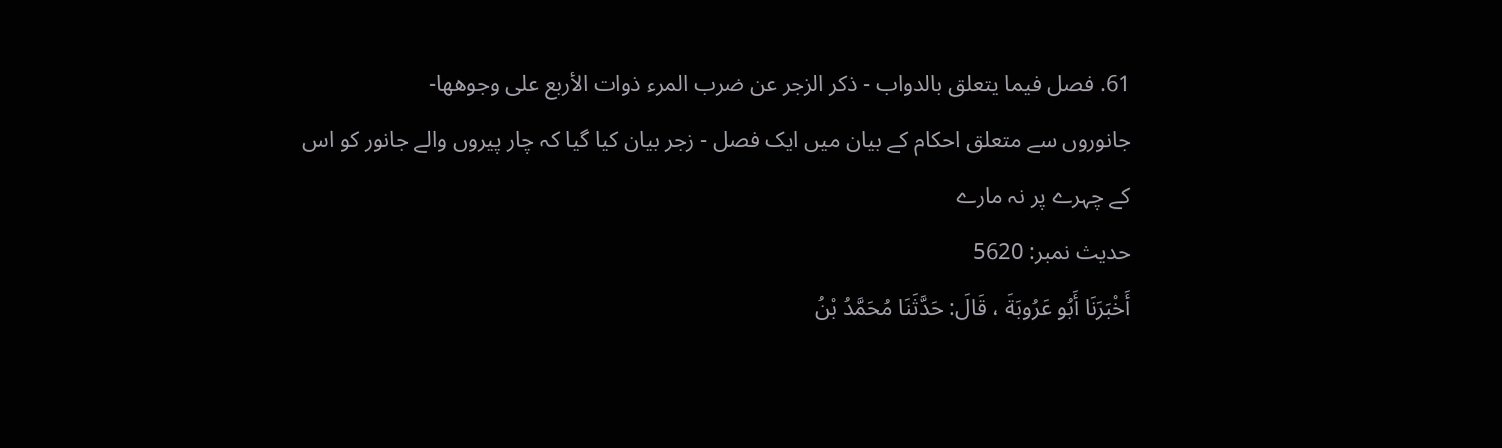61. فصل فيما يتعلق بالدواب - ذكر الزجر عن ضرب المرء ذوات الأربع على وجوهها-
جانوروں سے متعلق احکام کے بیان میں ایک فصل - زجر بیان کیا گیا کہ چار پیروں والے جانور کو اس کے چہرے پر نہ مارے
حدیث نمبر: 5620
أَخْبَرَنَا أَبُو عَرُوبَةَ ، قَالَ: حَدَّثَنَا مُحَمَّدُ بْنُ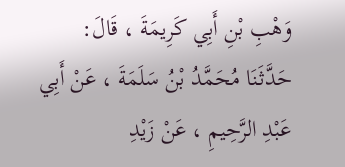وَهْبِ بْنِ أَبِي كَرِيمَةَ ، قَالَ: حَدَّثَنَا مُحَمَّدُ بْنُ سَلَمَةَ ، عَنْ أَبِي عَبْدِ الرَّحِيمِ ، عَنْ زَيْدِ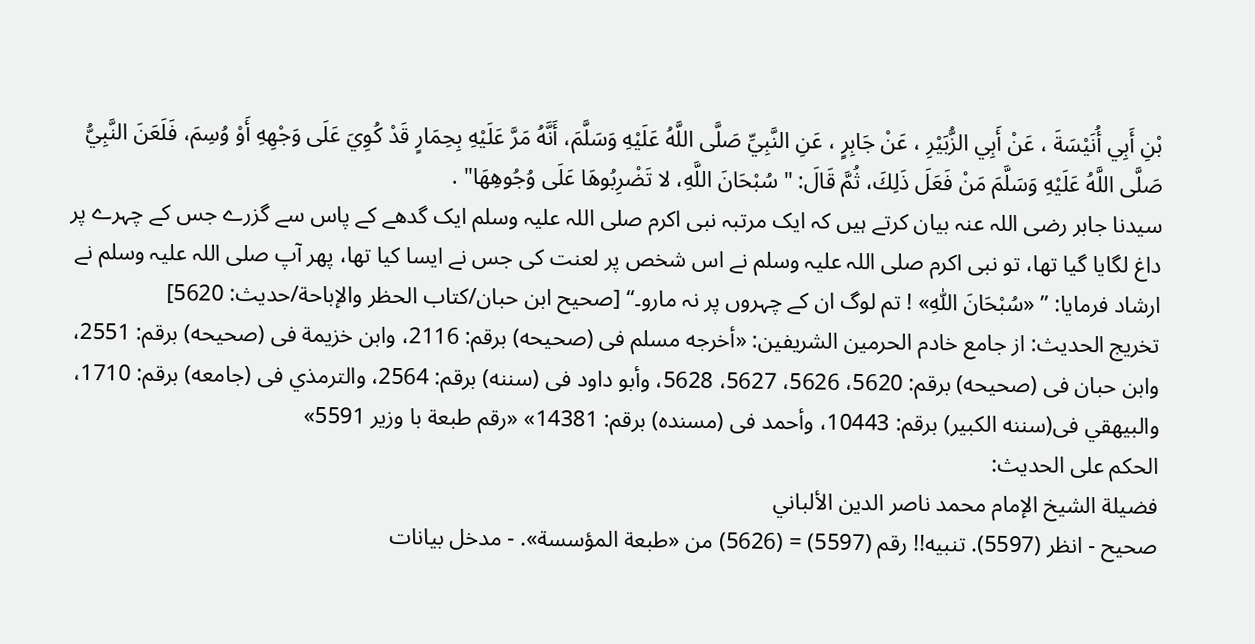بْنِ أَبِي أُنَيْسَةَ ، عَنْ أَبِي الزُّبَيْرِ ، عَنْ جَابِرٍ ، عَنِ النَّبِيِّ صَلَّى اللَّهُ عَلَيْهِ وَسَلَّمَ، أَنَّهُ مَرَّ عَلَيْهِ بِحِمَارٍ قَدْ كُوِيَ عَلَى وَجْهِهِ أَوْ وُسِمَ، فَلَعَنَ النَّبِيُّ صَلَّى اللَّهُ عَلَيْهِ وَسَلَّمَ مَنْ فَعَلَ ذَلِكَ، ثُمَّ قَالَ: " سُبْحَانَ اللَّهِ، لا تَضْرِبُوهَا عَلَى وُجُوهِهَا" .
سیدنا جابر رضی اللہ عنہ بیان کرتے ہیں کہ ایک مرتبہ نبی اکرم صلی اللہ علیہ وسلم ایک گدھے کے پاس سے گزرے جس کے چہرے پر داغ لگایا گیا تھا، تو نبی اکرم صلی اللہ علیہ وسلم نے اس شخص پر لعنت کی جس نے ایسا کیا تھا، پھر آپ صلی اللہ علیہ وسلم نے ارشاد فرمایا: ” «سُبْحَانَ اللّٰهِ» ! تم لوگ ان کے چہروں پر نہ مارو۔“ [صحیح ابن حبان/كتاب الحظر والإباحة/حدیث: 5620]
تخریج الحدیث: از جامع خادم الحرمين الشريفين: «أخرجه مسلم فى (صحيحه) برقم: 2116، وابن خزيمة فى (صحيحه) برقم: 2551، وابن حبان فى (صحيحه) برقم: 5620، 5626، 5627، 5628، وأبو داود فى (سننه) برقم: 2564، والترمذي فى (جامعه) برقم: 1710، والبيهقي فى(سننه الكبير) برقم: 10443، وأحمد فى (مسنده) برقم: 14381» «رقم طبعة با وزير 5591»
الحكم على الحديث:
فضيلة الشيخ الإمام محمد ناصر الدين الألباني
صحيح - انظر (5597). تنبيه!! رقم (5597) = (5626) من «طبعة المؤسسة». - مدخل بيانات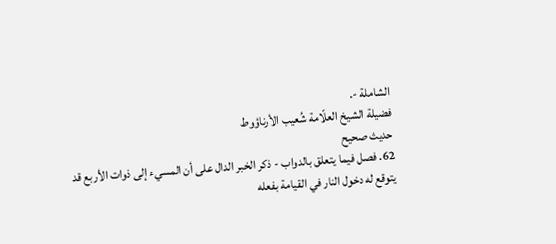الشاملة -.
فضيلة الشيخ العلّامة شُعيب الأرناؤوط
حديث صحيح
62. فصل فيما يتعلق بالدواب - ذكر الخبر الدال على أن المسيء إلى ذوات الأربع قد يتوقع له دخول النار في القيامة بفعله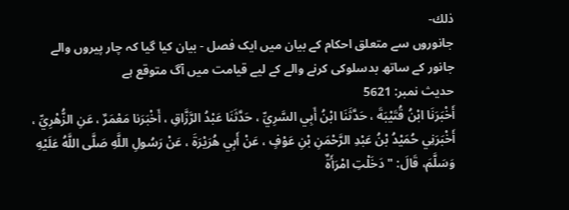ذلك-
جانوروں سے متعلق احکام کے بیان میں ایک فصل - بیان کیا گیا کہ چار پیروں والے جانور کے ساتھ بدسلوکی کرنے والے کے لیے قیامت میں آگ متوقع ہے
حدیث نمبر: 5621
أَخْبَرَنَا ابْنُ قُتَيْبَةَ ، حَدَّثَنَا ابْنُ أَبِي السَّرِيِّ ، حَدَّثَنَا عَبْدُ الرَّزَّاقِ ، أَخْبَرَنا مَعْمَرٌ ، عَنِ الزُّهْرِيِّ ، أَخْبَرَنِي حُمَيْدُ بْنُ عَبْدِ الرَّحْمَنِ بْنِ عَوْفٍ ، عَنْ أَبِي هُرَيْرَةَ ، عَنْ رَسُولِ اللَّهِ صَلَّى اللَّهُ عَلَيْهِ وَسَلَّمَ، قَالَ: " دَخَلْتِ امْرَأَةٌ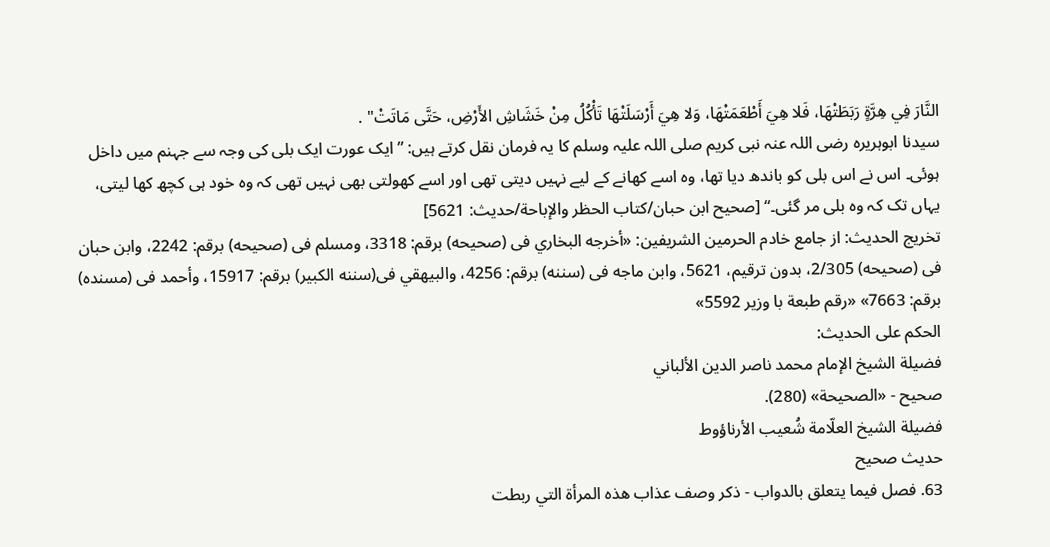النَّارَ فِي هِرَّةٍ رَبَطَتْهَا، فَلا هِيَ أَطْعَمَتْهَا، وَلا هِيَ أَرْسَلَتْهَا تَأْكُلُ مِنْ خَشَاشِ الأَرْضِ، حَتَّى مَاتَتْ" .
سیدنا ابوہریرہ رضی اللہ عنہ نبی کریم صلی اللہ علیہ وسلم کا یہ فرمان نقل کرتے ہیں: ”ایک عورت ایک بلی کی وجہ سے جہنم میں داخل ہوئی۔ اس نے اس بلی کو باندھ دیا تھا، وہ اسے کھانے کے لیے نہیں دیتی تھی اور اسے کھولتی بھی نہیں تھی کہ وہ خود ہی کچھ کھا لیتی، یہاں تک کہ وہ بلی مر گئی۔“ [صحیح ابن حبان/كتاب الحظر والإباحة/حدیث: 5621]
تخریج الحدیث: از جامع خادم الحرمين الشريفين: «أخرجه البخاري فى (صحيحه) برقم: 3318، ومسلم فى (صحيحه) برقم: 2242، وابن حبان فى (صحيحه) 2/305، بدون ترقيم، 5621، وابن ماجه فى (سننه) برقم: 4256، والبيهقي فى(سننه الكبير) برقم: 15917، وأحمد فى (مسنده) برقم: 7663» «رقم طبعة با وزير 5592»
الحكم على الحديث:
فضيلة الشيخ الإمام محمد ناصر الدين الألباني
صحيح - «الصحيحة» (280).
فضيلة الشيخ العلّامة شُعيب الأرناؤوط
حديث صحيح
63. فصل فيما يتعلق بالدواب - ذكر وصف عذاب هذه المرأة التي ربطت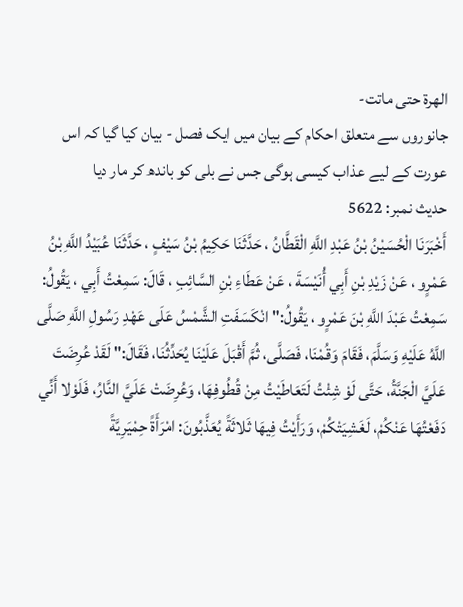الهرة حتى ماتت-
جانوروں سے متعلق احکام کے بیان میں ایک فصل - بیان کیا گیا کہ اس عورت کے لیے عذاب کیسی ہوگی جس نے بلی کو باندھ کر مار دیا
حدیث نمبر: 5622
أَخْبَرَنَا الْحُسَيْنُ بْنُ عَبْدِ اللَّهِ الْقَطَّانُ ، حَدَّثَنَا حَكِيمُ بْنُ سَيْفٍ ، حَدَّثَنَا عُبَيْدُ اللَّهِ بْنُ عَمْرٍو ، عَنْ زَيْدِ بْنِ أَبِي أُنَيْسَةَ ، عَنْ عَطَاءِ بْنِ السَّائِبِ ، قَالَ: سَمِعْتُ أَبِي ، يَقُولُ: سَمِعْتُ عَبْدَ اللَّهِ بْنَ عَمْرٍو ، يَقُولُ:" انْكَسَفَتِ الشَّمْسُ عَلَى عَهْدِ رَسُولِ اللَّهِ صَلَّى اللَّهُ عَلَيْهِ وَسَلَّمَ، فَقَامَ وَقُمْنَا، فَصَلَّى، ثُمَّ أَقْبَلَ عَلَيْنَا يُحَدِّثُنَا، فَقَالَ:" لَقَدْ عُرِضَتَ عَلَيَّ الْجَنَّةُ، حَتَّى لَوْ شِئْتُ لَتَعَاطَيْتُ مِنْ قُطُوفِهَا، وَعُرِضَتْ عَلَيَّ النَّارُ، فَلَوْلا أَنِّي دَفَعْتُهَا عَنْكُمْ، لَغَشِيَتْكُمْ، وَرَأَيْتُ فِيهَا ثَلاثَةً يُعَذَّبُونَ: امْرَأَةً حِمْيَرِيَّةً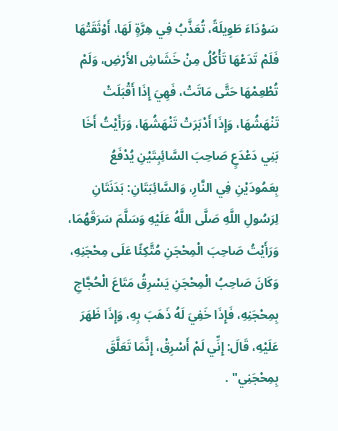سَوْدَاءَ طَوِيلَةً، تُعَذَّبُ فِي هِرَّةٍ لَهَا، أَوْثَقَتْهَا فَلَمْ تَدَعْهَا تَأْكُلُ مِنْ خَشَاشِ الأَرْضِ، وَلَمْ تُطْعِمْهَا حَتَّى مَاتَتْ، فَهِيَ إِذَا أَقْبَلَتْ تَنْهَشُهَا، وَإِذَا أَدْبَرَتْ تَنْهَشُهَا، وَرَأَيْتُ أَخَا بَنِي دَعْدَعٍ صَاحِبَ السَّائِبِتَيْنِ يُدْفَعُ بِعَمُودَيْنِ فِي النَّارِ، وَالسَّائِبَتَانِ: بَدَنَتَانِ لِرَسُولِ اللَّهِ صَلَّى اللَّهُ عَلَيْهِ وَسَلَّمَ سَرَقَهُمَا، وَرَأَيْتُ صَاحِبَ الْمِحْجَنِ مُتَّكِئًا عَلَى مِحْجَنِهِ، وَكَانَ صَاحِبُ الْمِحْجَنِ يَسْرِقُ مَتَاعَ الْحُجَّاجِ بِمِحْجَنِهِ، فَإِذَا خَفِيَ لَهُ ذَهَبَ بِهِ، وَإِذَا ظَهَرَ عَلَيْهِ، قَالَ: إِنِّي لَمْ أَسْرِقْ، إِنَّمَا تَعَلَّقَ بِمِحْجَنِي" .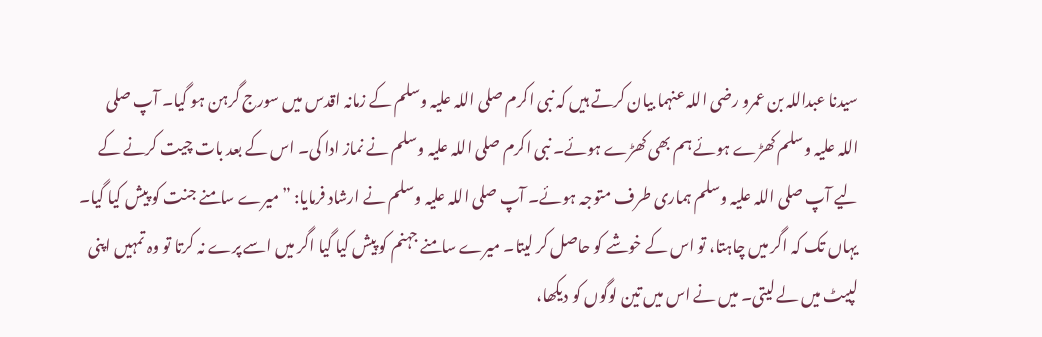سیدنا عبداللہ بن عمرو رضی اللہ عنہما بیان کرتے ہیں کہ نبی اکرم صلی اللہ علیہ وسلم کے زمانہ اقدس میں سورج گرہن ہو گیا۔ آپ صلی اللہ علیہ وسلم کھڑے ہوئے ہم بھی کھڑے ہوئے۔ نبی اکرم صلی اللہ علیہ وسلم نے نماز ادا کی۔ اس کے بعد بات چیت کرنے کے لیے آپ صلی اللہ علیہ وسلم ہماری طرف متوجہ ہوئے۔ آپ صلی اللہ علیہ وسلم نے ارشاد فرمایا: ”میرے سامنے جنت کو پیش کیا گیا۔ یہاں تک کہ اگر میں چاہتا، تو اس کے خوشے کو حاصل کر لیتا۔ میرے سامنے جہنم کو پیش کیا گیا اگر میں اسے پرے نہ کرتا تو وہ تمہیں اپنی لپیٹ میں لے لیتی۔ میں نے اس میں تین لوگوں کو دیکھا،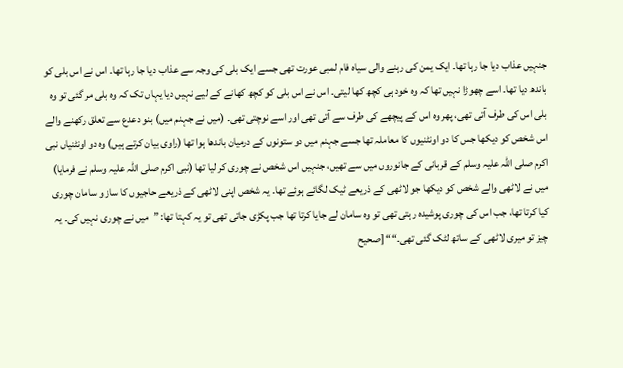جنہیں عذاب دیا جا رہا تھا۔ ایک یمن کی رہنے والی سیاہ فام لمبی عورت تھی جسے ایک بلی کی وجہ سے عذاب دیا جا رہا تھا۔ اس نے اس بلی کو باندھ دیا تھا۔ اسے چھوڑا نہیں تھا کہ وہ خود ہی کچھ کھا لیتی۔ اس نے اس بلی کو کچھ کھانے کے لیے نہیں دیا یہاں تک کہ وہ بلی مر گئی تو وہ بلی اس کی طرف آتی تھی، پھر وہ اس کے پیچھے کی طرف سے آتی تھی اور اسے نوچتی تھی۔ (میں نے جہنم میں) بنو دعدع سے تعلق رکھنے والے اس شخص کو دیکھا جس کا دو اونٹنیوں کا معاملہ تھا جسے جہنم میں دو ستونوں کے درمیان باندھا ہوا تھا (راوی بیان کرتے ہیں) وہ دو اونٹنیاں نبی اکرم صلی اللہ علیہ وسلم کے قربانی کے جانوروں میں سے تھیں، جنہیں اس شخص نے چوری کر لیا تھا (نبی اکرم صلی اللہ علیہ وسلم نے فرمایا) میں نے لاٹھی والے شخص کو دیکھا جو لاٹھی کے ذریعے ٹیک لگائے ہوئے تھا۔ یہ شخص اپنی لاٹھی کے ذریعے حاجیوں کا ساز و سامان چوری کیا کرتا تھا، جب اس کی چوری پوشیدہ رہتی تھی تو وہ سامان لے جایا کرتا تھا جب پکڑی جاتی تھی تو یہ کہتا تھا: ”میں نے چوری نہیں کی۔ یہ چیز تو میری لاٹھی کے ساتھ لٹک گئی تھی۔““ [صحیح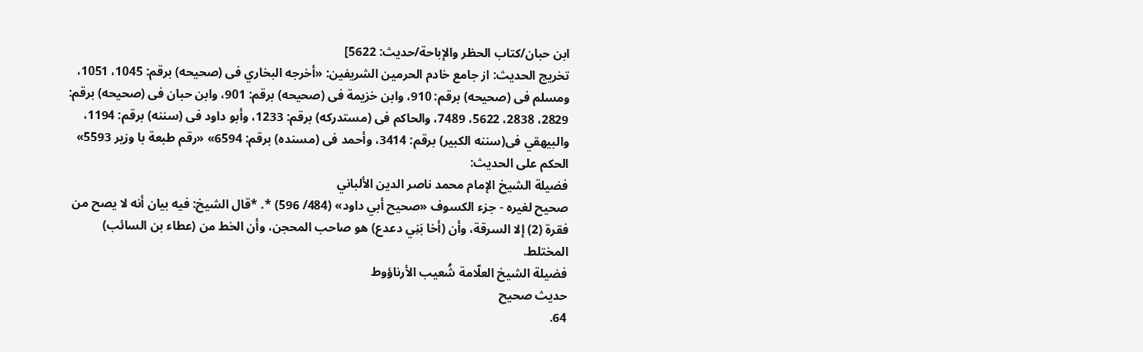ابن حبان/كتاب الحظر والإباحة/حدیث: 5622]
تخریج الحدیث: از جامع خادم الحرمين الشريفين: «أخرجه البخاري فى (صحيحه) برقم: 1045، 1051، ومسلم فى (صحيحه) برقم: 910، وابن خزيمة فى (صحيحه) برقم: 901، وابن حبان فى (صحيحه) برقم: 2829، 2838، 5622، 7489، والحاكم فى (مستدركه) برقم: 1233، وأبو داود فى (سننه) برقم: 1194، والبيهقي فى(سننه الكبير) برقم: 3414، وأحمد فى (مسنده) برقم: 6594» «رقم طبعة با وزير 5593»
الحكم على الحديث:
فضيلة الشيخ الإمام محمد ناصر الدين الألباني
صحيح لغيره - جزء الكسوف «صحيح أبي داود» (484/ 596) *. *قال الشيخ: فيه بيان أنه لا يصح من فقرة (2) إلا السرقة، وأن (أخا بَنِي دعدع) هو صاحب المحجن، وأن الخط من (عطاء بن السائب) المختلط.
فضيلة الشيخ العلّامة شُعيب الأرناؤوط
حديث صحيح
64.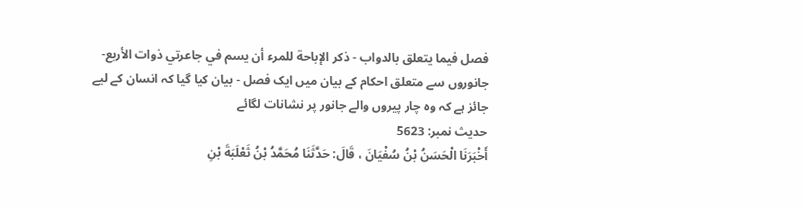فصل فيما يتعلق بالدواب - ذكر الإباحة للمرء أن يسم في جاعرتي ذوات الأربع-
جانوروں سے متعلق احکام کے بیان میں ایک فصل - بیان کیا گیا کہ انسان کے لیے جائز ہے کہ وہ چار پیروں والے جانور پر نشانات لگائے
حدیث نمبر: 5623
أَخْبَرَنَا الْحَسَنُ بْنُ سُفْيَانَ ، قَالَ: حَدَّثَنَا مُحَمَّدُ بْنُ ثَعْلَبَةَ بْنِ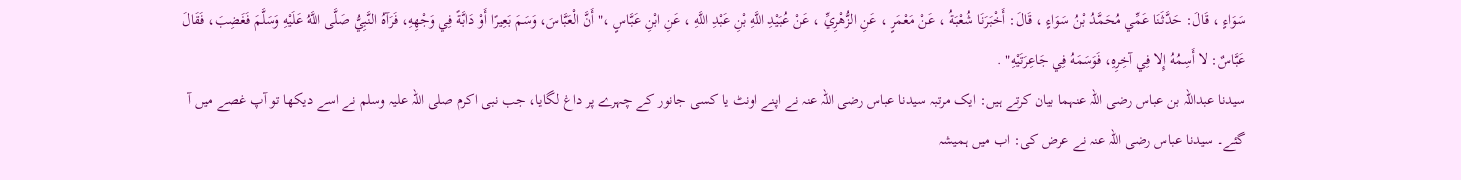سَوَاءٍ ، قَالَ: حَدَّثَنَا عَمِّي مُحَمَّدُ بْنُ سَوَاءٍ ، قَالَ: أَخْبَرَنَا شُعْبَةُ ، عَنْ مَعْمَرٍ ، عَنِ الزُّهْرِيِّ ، عَنْ عُبَيْدِ اللَّهِ بْنِ عَبْدِ اللَّهِ ، عَنِ ابْنِ عَبَّاسٍ ،" أَنَّ الْعَبَّاسَ، وَسَمَ بَعِيرًا أَوْ دَابَّةً فِي وَجْهِهِ، فَرَآهُ النَّبِيُّ صَلَّى اللَّهُ عَلَيْهِ وَسَلَّمَ فَغَضِبَ، فَقَالَ عَبَّاسٌ: لا أَسِمُهُ إِلا فِي آخِرِهِ، فَوَسَمَهُ فِي جَاعِرَتَيْهِ" .
سیدنا عبداللہ بن عباس رضی اللہ عنہما بیان کرتے ہیں: ایک مرتبہ سیدنا عباس رضی اللہ عنہ نے اپنے اونٹ یا کسی جانور کے چہرے پر داغ لگایا، جب نبی اکرم صلی اللہ علیہ وسلم نے اسے دیکھا تو آپ غصے میں آ گئے۔ سیدنا عباس رضی اللہ عنہ نے عرض کی: اب میں ہمیشہ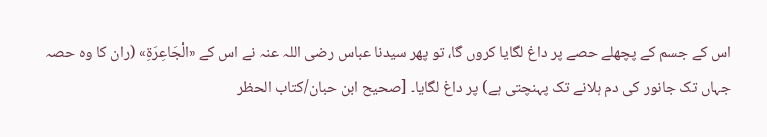اس کے جسم کے پچھلے حصے پر داغ لگایا کروں گا، تو پھر سیدنا عباس رضی اللہ عنہ نے اس کے «الْجَاعِرَةِ» (ران کا وہ حصہ جہاں تک جانور کی دم ہلانے تک پہنچتی ہے) پر داغ لگایا۔ [صحیح ابن حبان/كتاب الحظر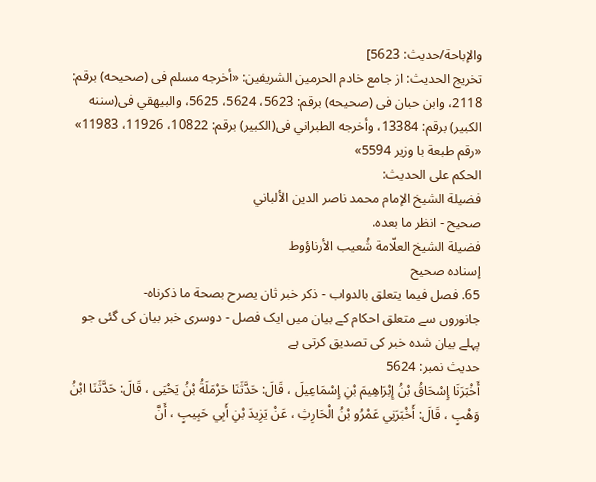والإباحة/حدیث: 5623]
تخریج الحدیث: از جامع خادم الحرمين الشريفين: «أخرجه مسلم فى (صحيحه) برقم: 2118، وابن حبان فى (صحيحه) برقم: 5623، 5624، 5625، والبيهقي فى(سننه الكبير) برقم: 13384، وأخرجه الطبراني فى(الكبير) برقم: 10822، 11926، 11983» «رقم طبعة با وزير 5594»
الحكم على الحديث:
فضيلة الشيخ الإمام محمد ناصر الدين الألباني
صحيح - انظر ما بعده.
فضيلة الشيخ العلّامة شُعيب الأرناؤوط
إسناده صحيح
65. فصل فيما يتعلق بالدواب - ذكر خبر ثان يصرح بصحة ما ذكرناه-
جانوروں سے متعلق احکام کے بیان میں ایک فصل - دوسری خبر بیان کی گئی جو پہلے بیان شدہ خبر کی تصدیق کرتی ہے
حدیث نمبر: 5624
أَخْبَرَنَا إِسْحَاقُ بْنُ إِبْرَاهِيمَ بْنِ إِسْمَاعِيلَ ، قَالَ: حَدَّثَنَا حَرْمَلَةُ بْنُ يَحْيَى ، قَالَ: حَدَّثَنَا ابْنُ وَهْبٍ ، قَالَ: أَخْبَرَنِي عَمْرُو بْنُ الْحَارِثِ ، عَنْ يَزِيدَ بْنِ أَبِي حَبِيبٍ ، أَنَّ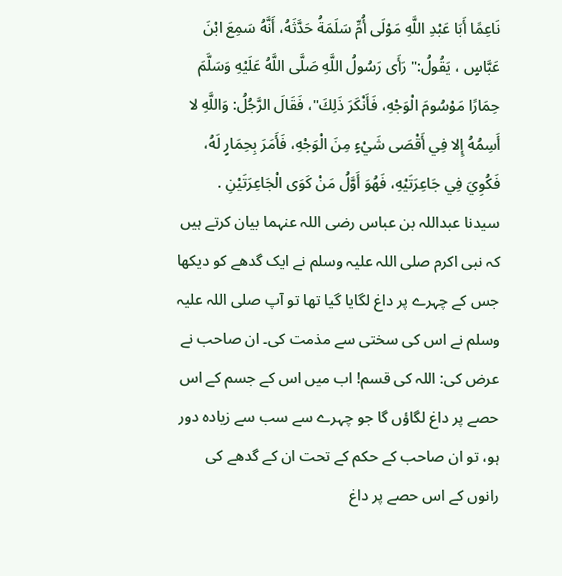نَاعِمًا أَبَا عَبْدِ اللَّهِ مَوْلَى أُمِّ سَلَمَةُ حَدَّثَهُ، أَنَّهُ سَمِعَ ابْنَ عَبَّاسٍ ، يَقُولُ:" رَأَى رَسُولُ اللَّهِ صَلَّى اللَّهُ عَلَيْهِ وَسَلَّمَ حِمَارًا مَوْسُومَ الْوَجْهِ، فَأَنْكَرَ ذَلِكَ"، فَقَالَ الرَّجُلُ: وَاللَّهِ لا أَسِمُهُ إِلا فِي أَقْصَى شَيْءٍ مِنَ الْوَجْهِ، فَأَمَرَ بِحِمَارٍ لَهُ، فَكُوِيَ فِي جَاعِرَتَيْهِ، فَهُوَ أَوَّلُ مَنْ كَوَى الْجَاعِرَتَيْنِ .
سیدنا عبداللہ بن عباس رضی اللہ عنہما بیان کرتے ہیں کہ نبی اکرم صلی اللہ علیہ وسلم نے ایک گدھے کو دیکھا جس کے چہرے پر داغ لگایا گیا تھا تو آپ صلی اللہ علیہ وسلم نے اس کی سختی سے مذمت کی۔ ان صاحب نے عرض کی: اللہ کی قسم! اب میں اس کے جسم کے اس حصے پر داغ لگاؤں گا جو چہرے سے سب سے زیادہ دور ہو، تو ان صاحب کے حکم کے تحت ان کے گدھے کی رانوں کے اس حصے پر داغ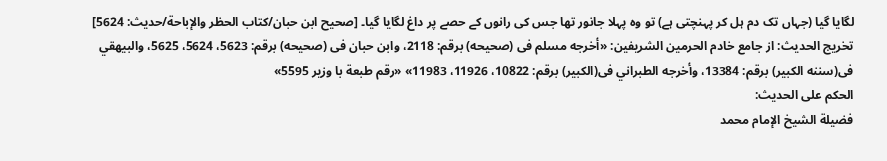لگایا گیا (جہاں تک دم ہل کر پہنچتی ہے) تو وہ پہلا جانور تھا جس کی رانوں کے حصے پر داغ لگایا گیا۔ [صحیح ابن حبان/كتاب الحظر والإباحة/حدیث: 5624]
تخریج الحدیث: از جامع خادم الحرمين الشريفين: «أخرجه مسلم فى (صحيحه) برقم: 2118، وابن حبان فى (صحيحه) برقم: 5623، 5624، 5625، والبيهقي فى(سننه الكبير) برقم: 13384، وأخرجه الطبراني فى(الكبير) برقم: 10822، 11926، 11983» «رقم طبعة با وزير 5595»
الحكم على الحديث:
فضيلة الشيخ الإمام محمد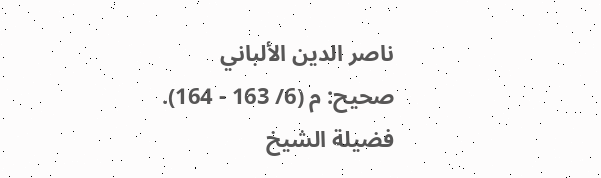ناصر الدين الألباني
صحيح: م (6/ 163 - 164).
فضيلة الشيخ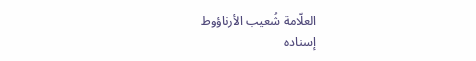العلّامة شُعيب الأرناؤوط
إسناده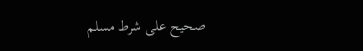صحيح على شرط مسلم